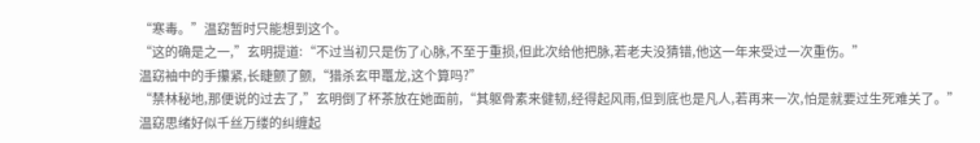“寒毒。”温窈暂时只能想到这个。
“这的确是之一,”玄明提道:“不过当初只是伤了心脉,不至于重损,但此次给他把脉,若老夫没猜错,他这一年来受过一次重伤。”
温窈袖中的手攥紧,长睫颤了颤,“猎杀玄甲鼍龙,这个算吗?”
“禁林秘地,那便说的过去了,”玄明倒了杯茶放在她面前,“其躯骨素来健韧,经得起风雨,但到底也是凡人,若再来一次,怕是就要过生死难关了。”
温窈思绪好似千丝万缕的纠缠起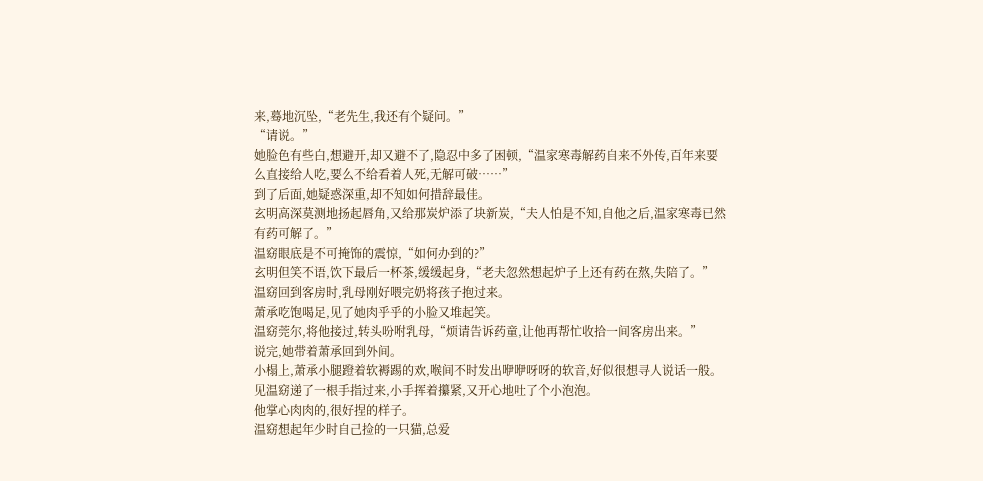来,蓦地沉坠,“老先生,我还有个疑问。”
“请说。”
她脸色有些白,想避开,却又避不了,隐忍中多了困顿,“温家寒毒解药自来不外传,百年来要么直接给人吃,要么不给看着人死,无解可破……”
到了后面,她疑惑深重,却不知如何措辞最佳。
玄明高深莫测地扬起唇角,又给那炭炉添了块新炭,“夫人怕是不知,自他之后,温家寒毒已然有药可解了。”
温窈眼底是不可掩饰的震惊,“如何办到的?”
玄明但笑不语,饮下最后一杯茶,缓缓起身,“老夫忽然想起炉子上还有药在熬,失陪了。”
温窈回到客房时,乳母刚好喂完奶将孩子抱过来。
萧承吃饱喝足,见了她肉乎乎的小脸又堆起笑。
温窈莞尔,将他接过,转头吩咐乳母,“烦请告诉药童,让他再帮忙收拾一间客房出来。”
说完,她带着萧承回到外间。
小榻上,萧承小腿蹬着软褥踢的欢,喉间不时发出咿咿呀呀的软音,好似很想寻人说话一般。
见温窈递了一根手指过来,小手挥着攥紧,又开心地吐了个小泡泡。
他掌心肉肉的,很好捏的样子。
温窈想起年少时自己捡的一只猫,总爱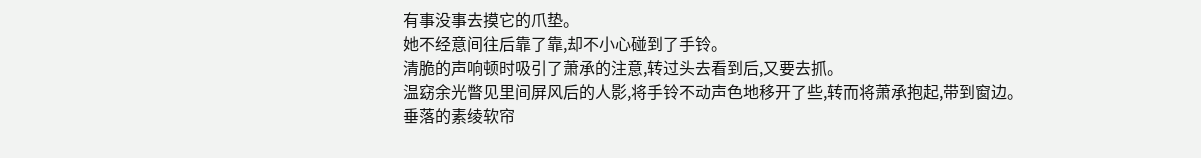有事没事去摸它的爪垫。
她不经意间往后靠了靠,却不小心碰到了手铃。
清脆的声响顿时吸引了萧承的注意,转过头去看到后,又要去抓。
温窈余光瞥见里间屏风后的人影,将手铃不动声色地移开了些,转而将萧承抱起,带到窗边。
垂落的素绫软帘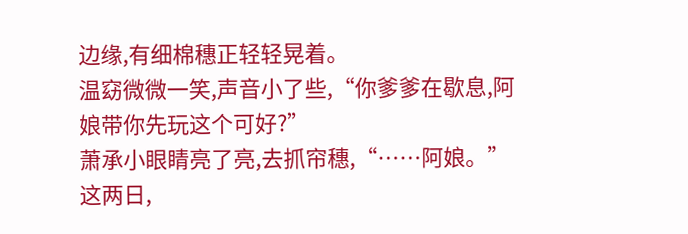边缘,有细棉穗正轻轻晃着。
温窈微微一笑,声音小了些,“你爹爹在歇息,阿娘带你先玩这个可好?”
萧承小眼睛亮了亮,去抓帘穗,“……阿娘。”
这两日,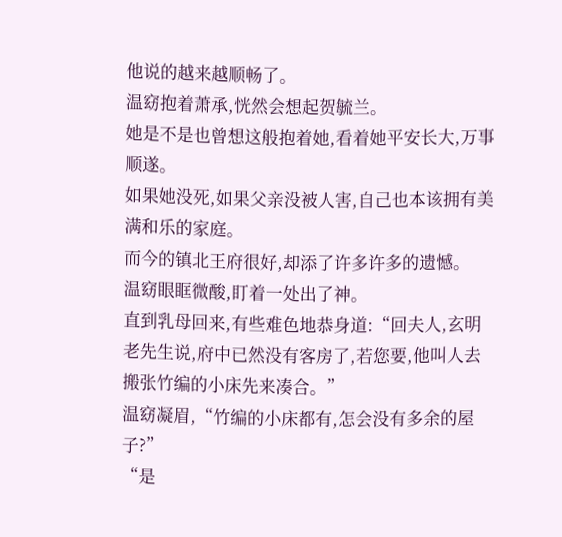他说的越来越顺畅了。
温窈抱着萧承,恍然会想起贺毓兰。
她是不是也曾想这般抱着她,看着她平安长大,万事顺遂。
如果她没死,如果父亲没被人害,自己也本该拥有美满和乐的家庭。
而今的镇北王府很好,却添了许多许多的遗憾。
温窈眼眶微酸,盯着一处出了神。
直到乳母回来,有些难色地恭身道:“回夫人,玄明老先生说,府中已然没有客房了,若您要,他叫人去搬张竹编的小床先来凑合。”
温窈凝眉,“竹编的小床都有,怎会没有多余的屋子?”
“是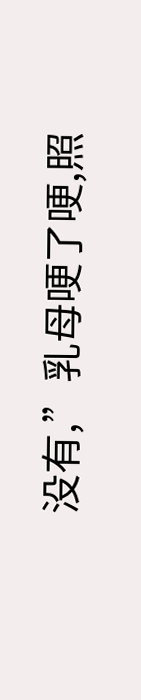没有,”乳母哽了哽,照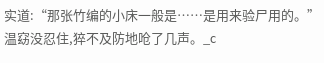实道:“那张竹编的小床一般是……是用来验尸用的。”
温窈没忍住,猝不及防地呛了几声。_c